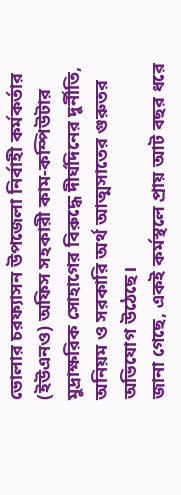ভোলার চরফ্যাসন উপজেলা নির্বাহী কর্মকর্তার (ইউএনও) অফিস সহকারী কাম-কম্পিউটার মুদ্রাক্ষরিক সোহাগের বিরুদ্ধে দীর্ঘদিনের দুর্নীতি, অনিয়ম ও সরকারি অর্থ আত্মসাতের গুরুতর অভিযোগ উঠেছে।
জানা গেছে, একই কর্মস্থলে প্রায় আট বছর ধরে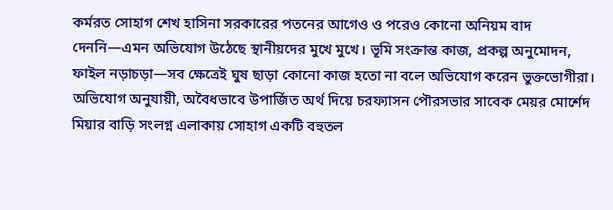কর্মরত সোহাগ শেখ হাসিনা সরকারের পতনের আগেও ও পরেও কোনো অনিয়ম বাদ দেননি—এমন অভিযোগ উঠেছে স্থানীয়দের মুখে মুখে। ভূমি সংক্রান্ত কাজ, প্রকল্প অনুমোদন, ফাইল নড়াচড়া—সব ক্ষেত্রেই ঘুষ ছাড়া কোনো কাজ হতো না বলে অভিযোগ করেন ভুক্তভোগীরা।
অভিযোগ অনুযায়ী, অবৈধভাবে উপার্জিত অর্থ দিয়ে চরফ্যাসন পৌরসভার সাবেক মেয়র মোর্শেদ মিয়ার বাড়ি সংলগ্ন এলাকায় সোহাগ একটি বহুতল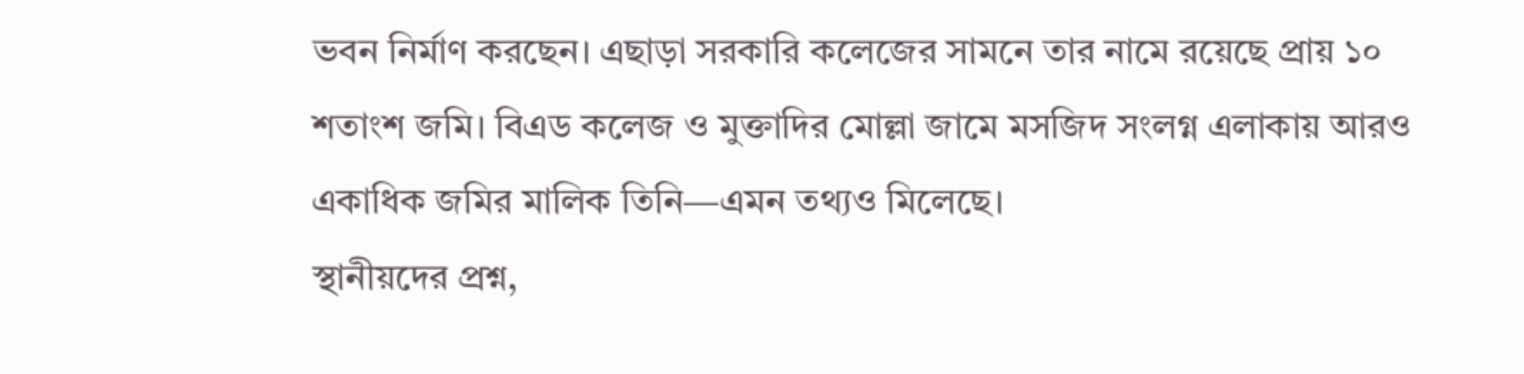ভবন নির্মাণ করছেন। এছাড়া সরকারি কলেজের সামনে তার নামে রয়েছে প্রায় ১০ শতাংশ জমি। বিএড কলেজ ও মুক্তাদির মোল্লা জামে মসজিদ সংলগ্ন এলাকায় আরও একাধিক জমির মালিক তিনি—এমন তথ্যও মিলেছে।
স্থানীয়দের প্রশ্ন,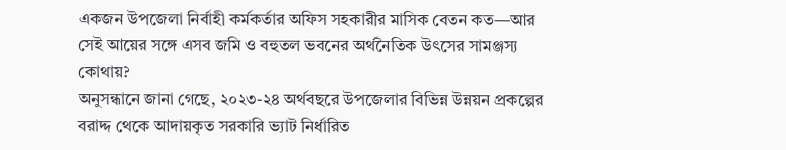একজন উপজেলা নির্বাহী কর্মকর্তার অফিস সহকারীর মাসিক বেতন কত—আর সেই আয়ের সঙ্গে এসব জমি ও বহুতল ভবনের অর্থনৈতিক উৎসের সামঞ্জস্য কোথায়?
অনুসন্ধানে জানা গেছে, ২০২৩-২৪ অর্থবছরে উপজেলার বিভিন্ন উন্নয়ন প্রকল্পের বরাদ্দ থেকে আদায়কৃত সরকারি ভ্যাট নির্ধারিত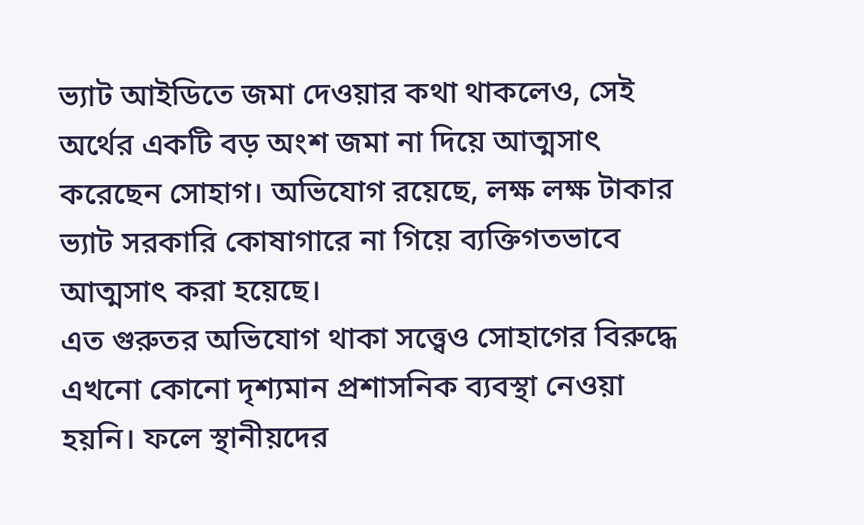ভ্যাট আইডিতে জমা দেওয়ার কথা থাকলেও, সেই অর্থের একটি বড় অংশ জমা না দিয়ে আত্মসাৎ করেছেন সোহাগ। অভিযোগ রয়েছে, লক্ষ লক্ষ টাকার ভ্যাট সরকারি কোষাগারে না গিয়ে ব্যক্তিগতভাবে আত্মসাৎ করা হয়েছে।
এত গুরুতর অভিযোগ থাকা সত্ত্বেও সোহাগের বিরুদ্ধে এখনো কোনো দৃশ্যমান প্রশাসনিক ব্যবস্থা নেওয়া হয়নি। ফলে স্থানীয়দের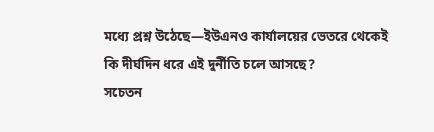মধ্যে প্রশ্ন উঠেছে—ইউএনও কার্যালয়ের ভেতরে থেকেই কি দীর্ঘদিন ধরে এই দুর্নীতি চলে আসছে?
সচেতন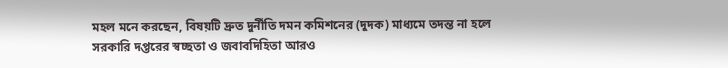মহল মনে করছেন, বিষয়টি দ্রুত দুর্নীতি দমন কমিশনের (দুদক) মাধ্যমে তদন্ত না হলে সরকারি দপ্তরের স্বচ্ছতা ও জবাবদিহিতা আরও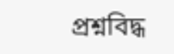প্রশ্নবিদ্ধ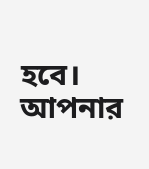হবে।
আপনার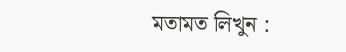মতামত লিখুন :